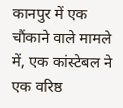कानपुर में एक चौंकाने वाले मामले में, एक कांस्टेबल ने एक वरिष्ठ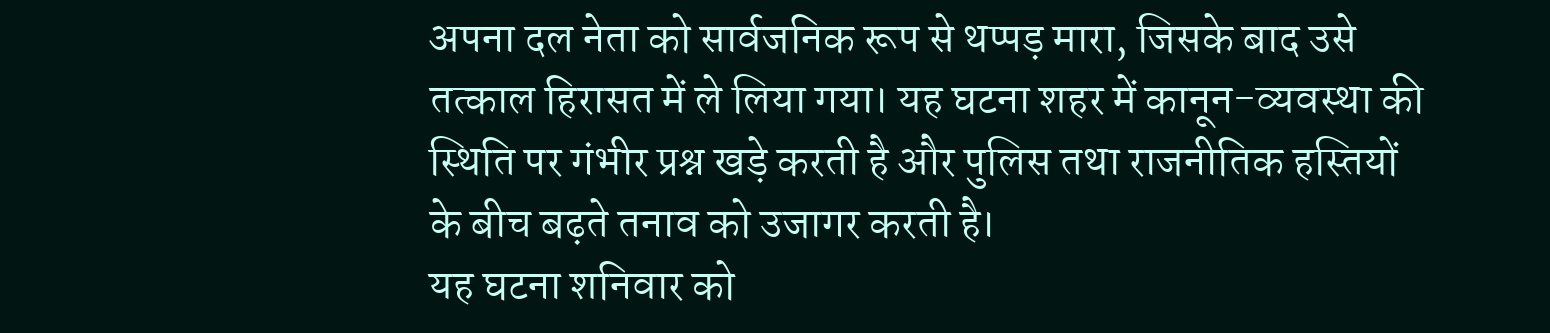अपना दल नेता को सार्वजनिक रूप से थप्पड़ मारा, जिसके बाद उसे तत्काल हिरासत में ले लिया गया। यह घटना शहर में कानून-व्यवस्था की स्थिति पर गंभीर प्रश्न खड़े करती है और पुलिस तथा राजनीतिक हस्तियों के बीच बढ़ते तनाव को उजागर करती है।
यह घटना शनिवार को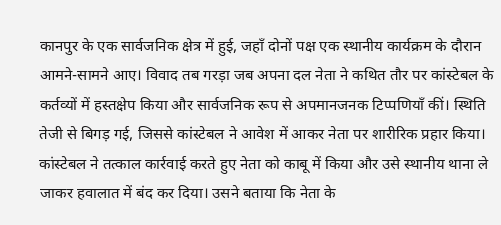कानपुर के एक सार्वजनिक क्षेत्र में हुई, जहाँ दोनों पक्ष एक स्थानीय कार्यक्रम के दौरान आमने-सामने आए। विवाद तब गरड़ा जब अपना दल नेता ने कथित तौर पर कांस्टेबल के कर्तव्यों में हस्तक्षेप किया और सार्वजनिक रूप से अपमानजनक टिप्पणियाँ कीं। स्थिति तेजी से बिगड़ गई, जिससे कांस्टेबल ने आवेश में आकर नेता पर शारीरिक प्रहार किया।
कांस्टेबल ने तत्काल कार्रवाई करते हुए नेता को काबू में किया और उसे स्थानीय थाना ले जाकर हवालात में बंद कर दिया। उसने बताया कि नेता के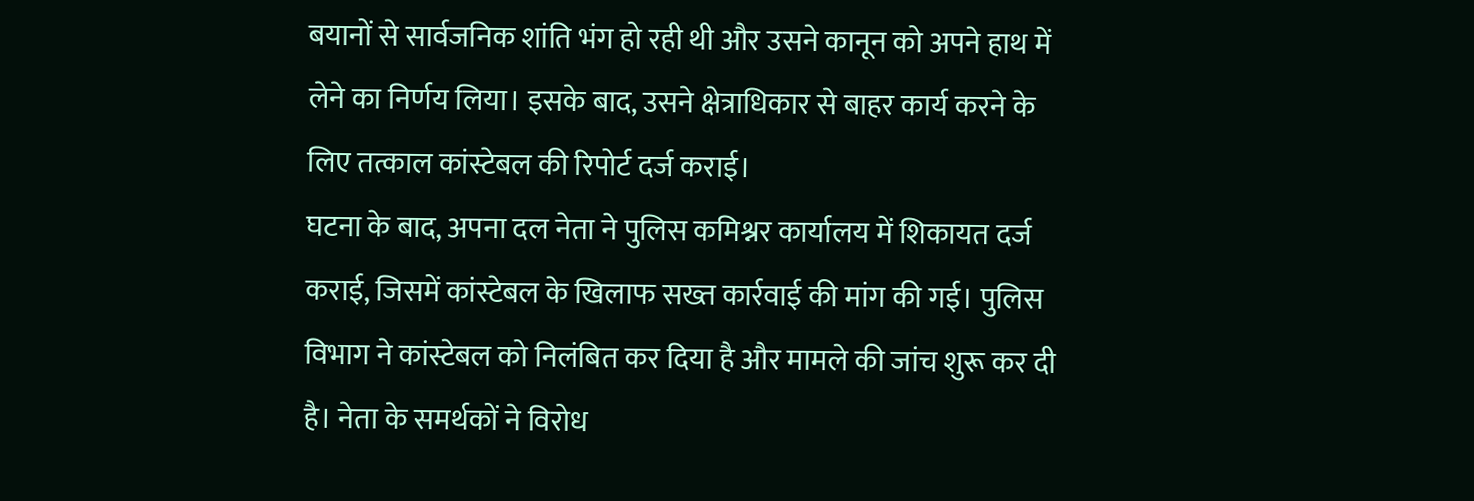बयानों से सार्वजनिक शांति भंग हो रही थी और उसने कानून को अपने हाथ में लेने का निर्णय लिया। इसके बाद, उसने क्षेत्राधिकार से बाहर कार्य करने के लिए तत्काल कांस्टेबल की रिपोर्ट दर्ज कराई।
घटना के बाद, अपना दल नेता ने पुलिस कमिश्नर कार्यालय में शिकायत दर्ज कराई, जिसमें कांस्टेबल के खिलाफ सख्त कार्रवाई की मांग की गई। पुलिस विभाग ने कांस्टेबल को निलंबित कर दिया है और मामले की जांच शुरू कर दी है। नेता के समर्थकों ने विरोध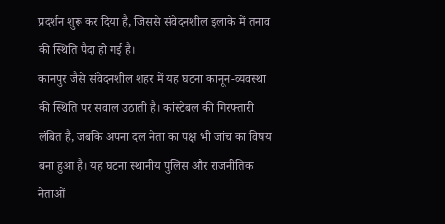प्रदर्शन शुरू कर दिया है, जिससे संवेदनशील इलाके में तनाव की स्थिति पैदा हो गई है।
कानपुर जैसे संवेदनशील शहर में यह घटना कानून-व्यवस्था की स्थिति पर सवाल उठाती है। कांस्टेबल की गिरफ्तारी लंबित है, जबकि अपना दल नेता का पक्ष भी जांच का विषय बना हुआ है। यह घटना स्थानीय पुलिस और राजनीतिक नेताओं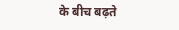के बीच बढ़ते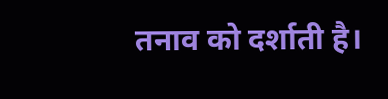तनाव को दर्शाती है।